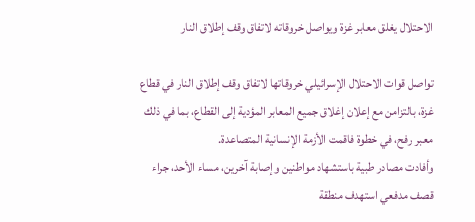الاحتلال يغلق معابر غزة ويواصل خروقاته لاتفاق وقف إطلاق النار

تواصل قوات الاحتلال الإسرائيلي خروقاتها لاتفاق وقف إطلاق النار في قطاع غزة، بالتزامن مع إعلان إغلاق جميع المعابر المؤدية إلى القطاع، بما في ذلك معبر رفح، في خطوة فاقمت الأزمة الإنسانية المتصاعدة.
وأفادت مصادر طبية باستشهاد مواطنين وإصابة آخرين، مساء الأحد، جراء قصف مدفعي استهدف منطقة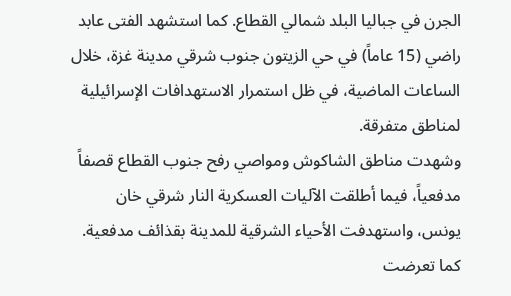الجرن في جباليا البلد شمالي القطاع. كما استشهد الفتى عابد راضي (15 عاماً) في حي الزيتون جنوب شرقي مدينة غزة، خلال الساعات الماضية، في ظل استمرار الاستهدافات الإسرائيلية لمناطق متفرقة.
وشهدت مناطق الشاكوش ومواصي رفح جنوب القطاع قصفاً مدفعياً، فيما أطلقت الآليات العسكرية النار شرقي خان يونس، واستهدفت الأحياء الشرقية للمدينة بقذائف مدفعية. كما تعرضت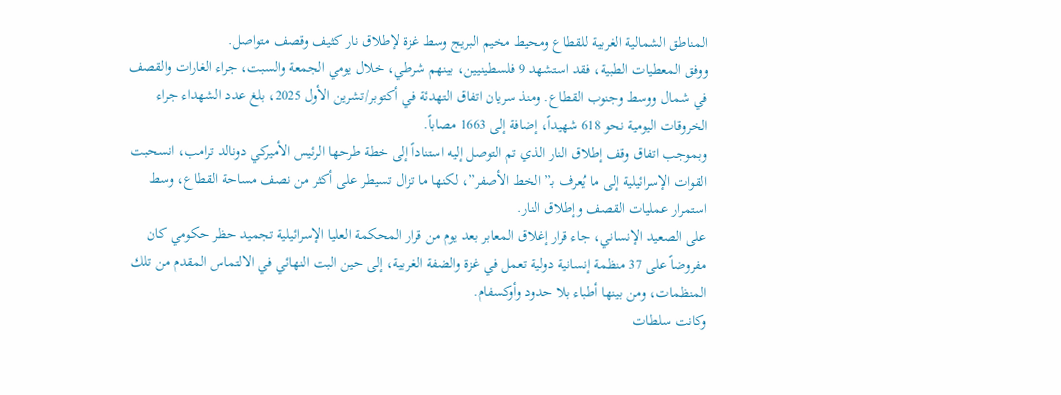المناطق الشمالية الغربية للقطاع ومحيط مخيم البريج وسط غزة لإطلاق نار كثيف وقصف متواصل.
ووفق المعطيات الطبية، فقد استشهد 9 فلسطينيين، بينهم شرطي، خلال يومي الجمعة والسبت، جراء الغارات والقصف في شمال ووسط وجنوب القطاع. ومنذ سريان اتفاق التهدئة في أكتوبر/تشرين الأول 2025، بلغ عدد الشهداء جراء الخروقات اليومية نحو 618 شهيداً، إضافة إلى 1663 مصاباً.
وبموجب اتفاق وقف إطلاق النار الذي تم التوصل إليه استناداً إلى خطة طرحها الرئيس الأميركي دونالد ترامب، انسحبت القوات الإسرائيلية إلى ما يُعرف بـ”الخط الأصفر”، لكنها ما تزال تسيطر على أكثر من نصف مساحة القطاع، وسط استمرار عمليات القصف وإطلاق النار.
على الصعيد الإنساني، جاء قرار إغلاق المعابر بعد يوم من قرار المحكمة العليا الإسرائيلية تجميد حظر حكومي كان مفروضاً على 37 منظمة إنسانية دولية تعمل في غزة والضفة الغربية، إلى حين البت النهائي في الالتماس المقدم من تلك المنظمات، ومن بينها أطباء بلا حدود وأوكسفام.
وكانت سلطات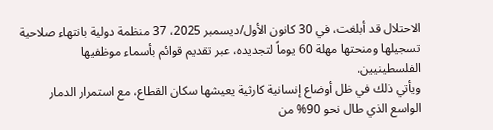الاحتلال قد أبلغت، في 30 كانون الأول/ديسمبر 2025، 37 منظمة دولية بانتهاء صلاحية تسجيلها ومنحتها مهلة 60 يوماً لتجديده، عبر تقديم قوائم بأسماء موظفيها الفلسطينيين.
ويأتي ذلك في ظل أوضاع إنسانية كارثية يعيشها سكان القطاع، مع استمرار الدمار الواسع الذي طال نحو 90% من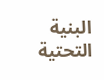البنية التحتية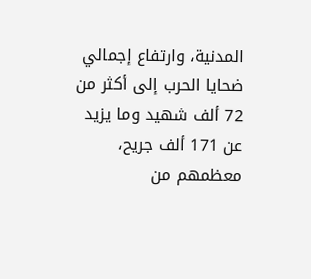المدنية، وارتفاع إجمالي ضحايا الحرب إلى أكثر من 72 ألف شهيد وما يزيد عن 171 ألف جريح، معظمهم من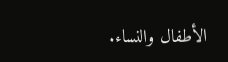الأطفال والنساء.